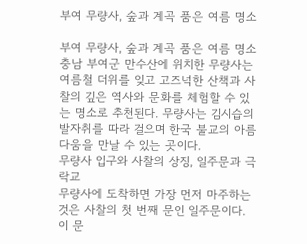부여 무량사, 숲과 계곡 품은 여름 명소

부여 무량사, 숲과 계곡 품은 여름 명소
충남 부여군 만수산에 위치한 무량사는 여름철 더위를 잊고 고즈넉한 산책과 사찰의 깊은 역사와 문화를 체험할 수 있는 명소로 추천된다. 무량사는 김시습의 발자취를 따라 걸으며 한국 불교의 아름다움을 만날 수 있는 곳이다.
무량사 입구와 사찰의 상징, 일주문과 극락교
무량사에 도착하면 가장 먼저 마주하는 것은 사찰의 첫 번째 문인 일주문이다. 이 문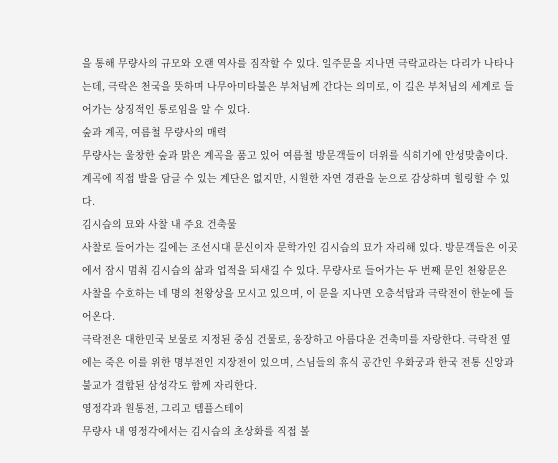을 통해 무량사의 규모와 오랜 역사를 짐작할 수 있다. 일주문을 지나면 극락교라는 다리가 나타나는데, 극락은 천국을 뜻하며 나무아미타불은 부처님께 간다는 의미로, 이 길은 부처님의 세계로 들어가는 상징적인 통로임을 알 수 있다.
숲과 계곡, 여름철 무량사의 매력
무량사는 울창한 숲과 맑은 계곡을 품고 있어 여름철 방문객들이 더위를 식히기에 안성맞춤이다. 계곡에 직접 발을 담글 수 있는 계단은 없지만, 시원한 자연 경관을 눈으로 감상하며 힐링할 수 있다.
김시습의 묘와 사찰 내 주요 건축물
사찰로 들어가는 길에는 조선시대 문신이자 문학가인 김시습의 묘가 자리해 있다. 방문객들은 이곳에서 잠시 멈춰 김시습의 삶과 업적을 되새길 수 있다. 무량사로 들어가는 두 번째 문인 천왕문은 사찰을 수호하는 네 명의 천왕상을 모시고 있으며, 이 문을 지나면 오층석탑과 극락전이 한눈에 들어온다.
극락전은 대한민국 보물로 지정된 중심 건물로, 웅장하고 아름다운 건축미를 자랑한다. 극락전 옆에는 죽은 이를 위한 명부전인 지장전이 있으며, 스님들의 휴식 공간인 우화궁과 한국 전통 신앙과 불교가 결합된 삼성각도 함께 자리한다.
영정각과 원통전, 그리고 템플스테이
무량사 내 영정각에서는 김시습의 초상화를 직접 볼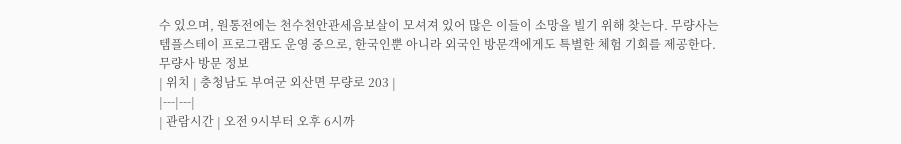수 있으며, 원통전에는 천수천안관세음보살이 모셔져 있어 많은 이들이 소망을 빌기 위해 찾는다. 무량사는 템플스테이 프로그램도 운영 중으로, 한국인뿐 아니라 외국인 방문객에게도 특별한 체험 기회를 제공한다.
무량사 방문 정보
| 위치 | 충청남도 부여군 외산면 무량로 203 |
|---|---|
| 관람시간 | 오전 9시부터 오후 6시까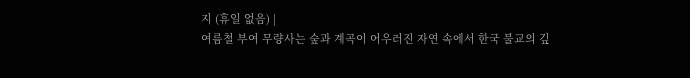지 (휴일 없음) |
여름철 부여 무량사는 숲과 계곡이 어우러진 자연 속에서 한국 불교의 깊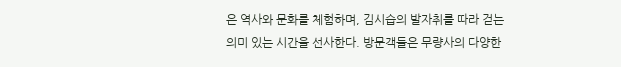은 역사와 문화를 체험하며, 김시습의 발자취를 따라 걷는 의미 있는 시간을 선사한다. 방문객들은 무량사의 다양한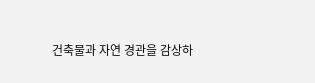건축물과 자연 경관을 감상하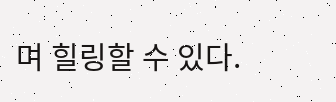며 힐링할 수 있다.